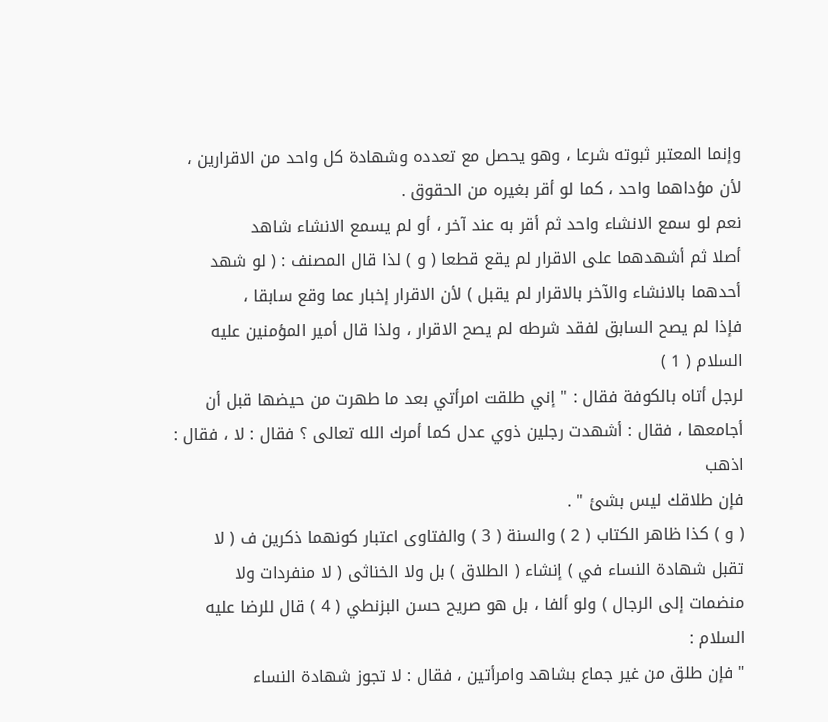وإنما المعتبر ثبوته شرعا ، وهو يحصل مع تعدده وشهادة كل واحد من الاقرارين ،
لأن مؤداهما واحد ، كما لو أقر بغيره من الحقوق .
نعم لو سمع الانشاء واحد ثم أقر به عند آخر ، أو لم يسمع الانشاء شاهد
أصلا ثم أشهدهما على الاقرار لم يقع قطعا ( و ) لذا قال المصنف : ( لو شهد
أحدهما بالانشاء والآخر بالاقرار لم يقبل ) لأن الاقرار إخبار عما وقع سابقا ،
فإذا لم يصح السابق لفقد شرطه لم يصح الاقرار ، ولذا قال أمير المؤمنين عليه السلام ( 1 )
لرجل أتاه بالكوفة فقال : " إني طلقت امرأتي بعد ما طهرت من حيضها قبل أن
أجامعها ، فقال : أشهدت رجلين ذوي عدل كما أمرك الله تعالى ؟ فقال : لا ، فقال : اذهب
فإن طلاقك ليس بشئ " .
( و ) كذا ظاهر الكتاب ( 2 ) والسنة ( 3 ) والفتاوى اعتبار كونهما ذكرين ف ( لا
تقبل شهادة النساء في ) إنشاء ( الطلاق ) بل ولا الخناثى ( لا منفردات ولا
منضمات إلى الرجال ) ولو ألفا ، بل هو صريح حسن البزنطي ( 4 ) قال للرضا عليه السلام :
" فإن طلق من غير جماع بشاهد وامرأتين ، فقال : لا تجوز شهادة النساء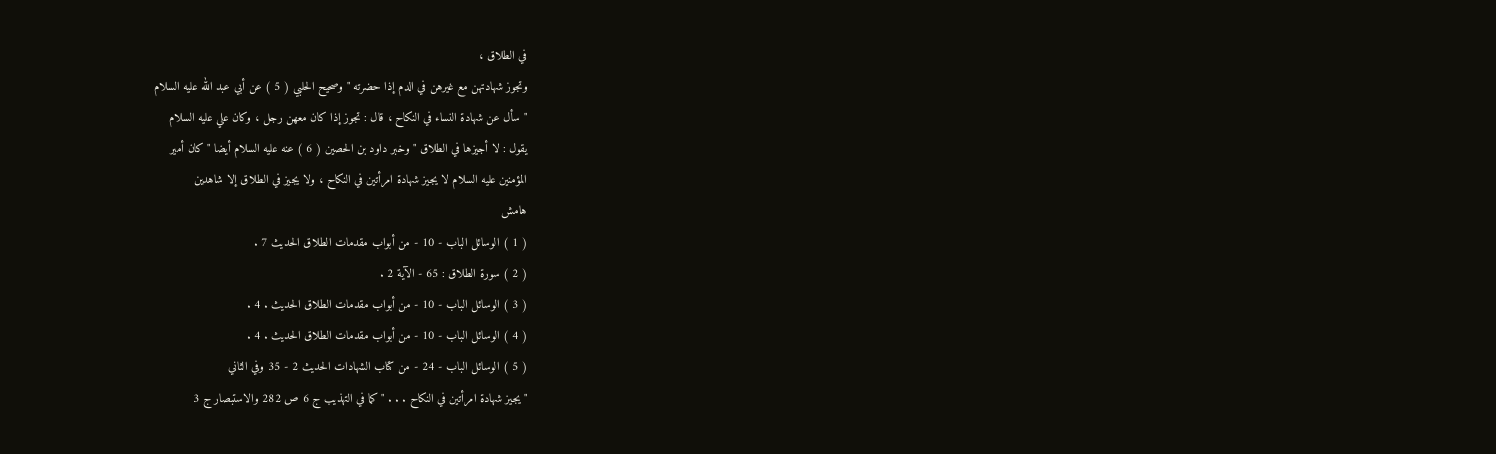في الطلاق ،
وتجوز شهادتهن مع غيرهن في الدم إذا حضرته " وصحيح الحلبي ( 5 ) عن أبي عبد الله عليه السلام
" سأل عن شهادة النساء في النكاح ، قال : تجوز إذا كان معهن رجل ، وكان علي عليه السلام
يقول : لا أجيزها في الطلاق " وخبر داود بن الحصين ( 6 ) عنه عليه السلام أيضا " كان أمير
المؤمنين عليه السلام لا يجيز شهادة امرأتين في النكاح ، ولا يجيز في الطلاق إلا شاهدين
هامش
( 1 ) الوسائل الباب - 10 - من أبواب مقدمات الطلاق الحديث 7 .
( 2 ) سورة الطلاق : 65 - الآية 2 .
( 3 ) الوسائل الباب - 10 - من أبواب مقدمات الطلاق الحديث . 4 .
( 4 ) الوسائل الباب - 10 - من أبواب مقدمات الطلاق الحديث . 4 .
( 5 ) الوسائل الباب - 24 - من كتاب الشهادات الحديث 2 - 35 وفي الثاني
" يجيز شهادة امرأتين في النكاح . . . " كما في التهذيب ج 6 ص 282 والاستبصار ج 3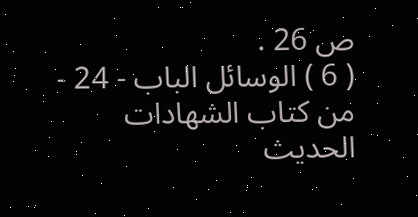ص 26 .
( 6 ) الوسائل الباب - 24 - من كتاب الشهادات الحديث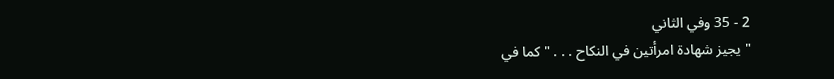2 - 35 وفي الثاني
" يجيز شهادة امرأتين في النكاح . . . " كما في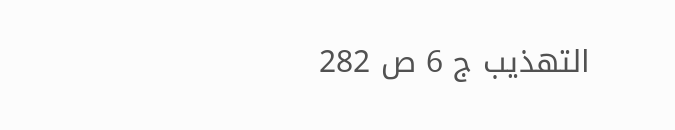التهذيب ج 6 ص 282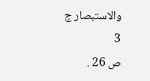والاستبصار ج 3
ص 26 .